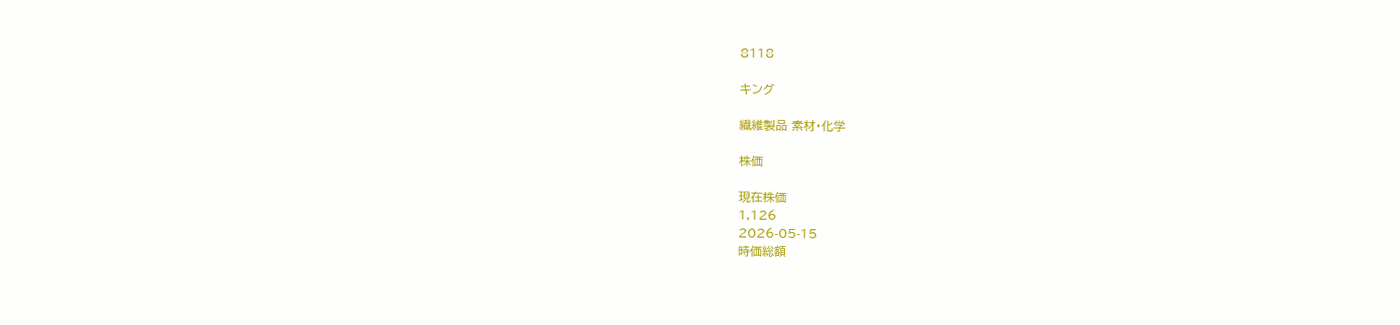8118

キング

繊維製品 素材・化学

株価

現在株価
1,126
2026-05-15
時価総額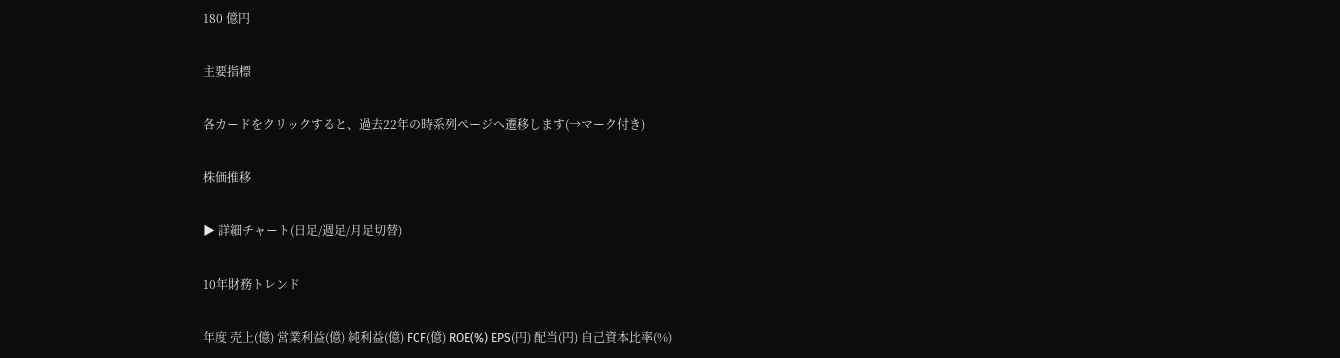180 億円

主要指標

各カードをクリックすると、過去22年の時系列ページへ遷移します(→マーク付き)

株価推移

▶ 詳細チャート(日足/週足/月足切替)

10年財務トレンド

年度 売上(億) 営業利益(億) 純利益(億) FCF(億) ROE(%) EPS(円) 配当(円) 自己資本比率(%)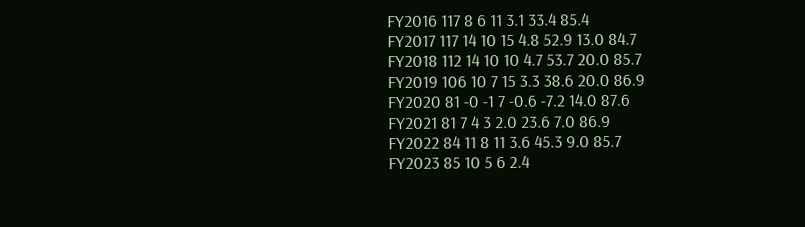FY2016 117 8 6 11 3.1 33.4 85.4
FY2017 117 14 10 15 4.8 52.9 13.0 84.7
FY2018 112 14 10 10 4.7 53.7 20.0 85.7
FY2019 106 10 7 15 3.3 38.6 20.0 86.9
FY2020 81 -0 -1 7 -0.6 -7.2 14.0 87.6
FY2021 81 7 4 3 2.0 23.6 7.0 86.9
FY2022 84 11 8 11 3.6 45.3 9.0 85.7
FY2023 85 10 5 6 2.4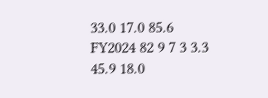33.0 17.0 85.6
FY2024 82 9 7 3 3.3 45.9 18.0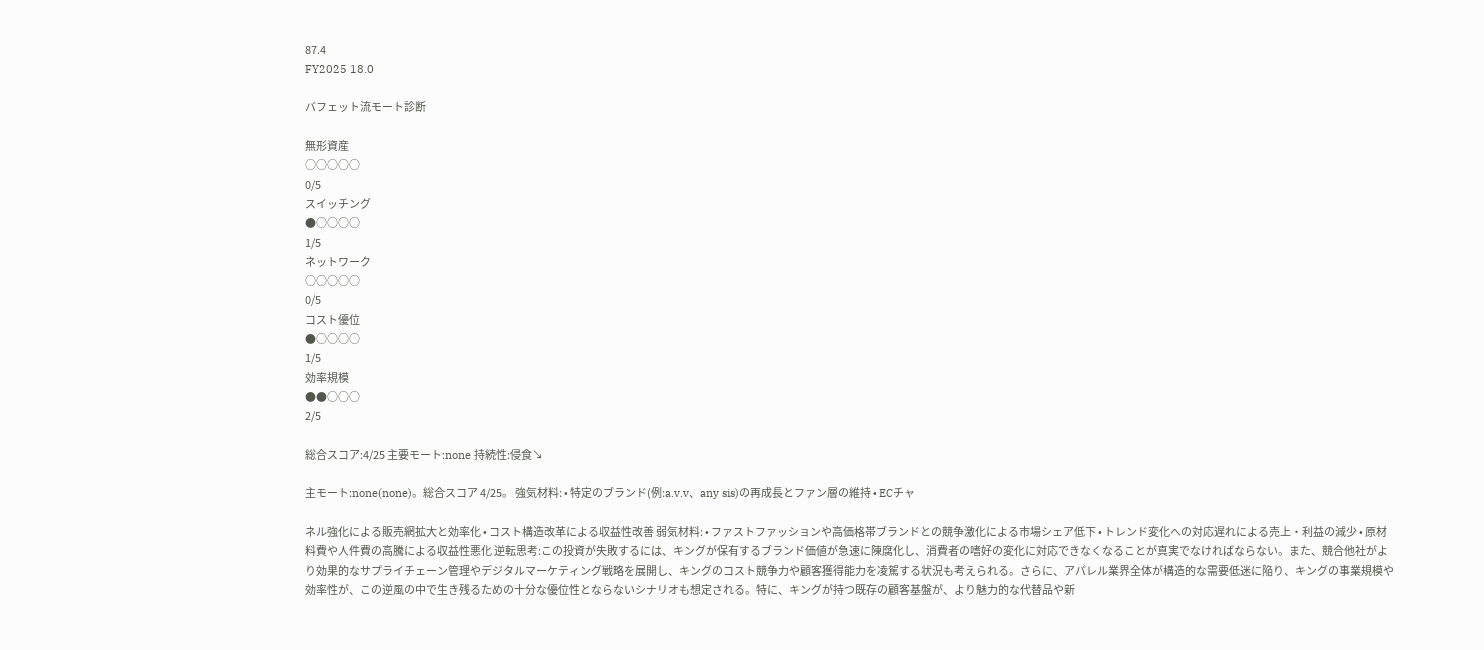87.4
FY2025 18.0

バフェット流モート診断

無形資産
○○○○○
0/5
スイッチング
●○○○○
1/5
ネットワーク
○○○○○
0/5
コスト優位
●○○○○
1/5
効率規模
●●○○○
2/5

総合スコア:4/25 主要モート:none 持続性:侵食↘

主モート:none(none)。総合スコア 4/25。 強気材料: • 特定のブランド(例:a.v.v、any sis)の再成長とファン層の維持 • ECチャ

ネル強化による販売網拡大と効率化 • コスト構造改革による収益性改善 弱気材料: • ファストファッションや高価格帯ブランドとの競争激化による市場シェア低下 • トレンド変化への対応遅れによる売上・利益の減少 • 原材料費や人件費の高騰による収益性悪化 逆転思考:この投資が失敗するには、キングが保有するブランド価値が急速に陳腐化し、消費者の嗜好の変化に対応できなくなることが真実でなければならない。また、競合他社がより効果的なサプライチェーン管理やデジタルマーケティング戦略を展開し、キングのコスト競争力や顧客獲得能力を凌駕する状況も考えられる。さらに、アパレル業界全体が構造的な需要低迷に陥り、キングの事業規模や効率性が、この逆風の中で生き残るための十分な優位性とならないシナリオも想定される。特に、キングが持つ既存の顧客基盤が、より魅力的な代替品や新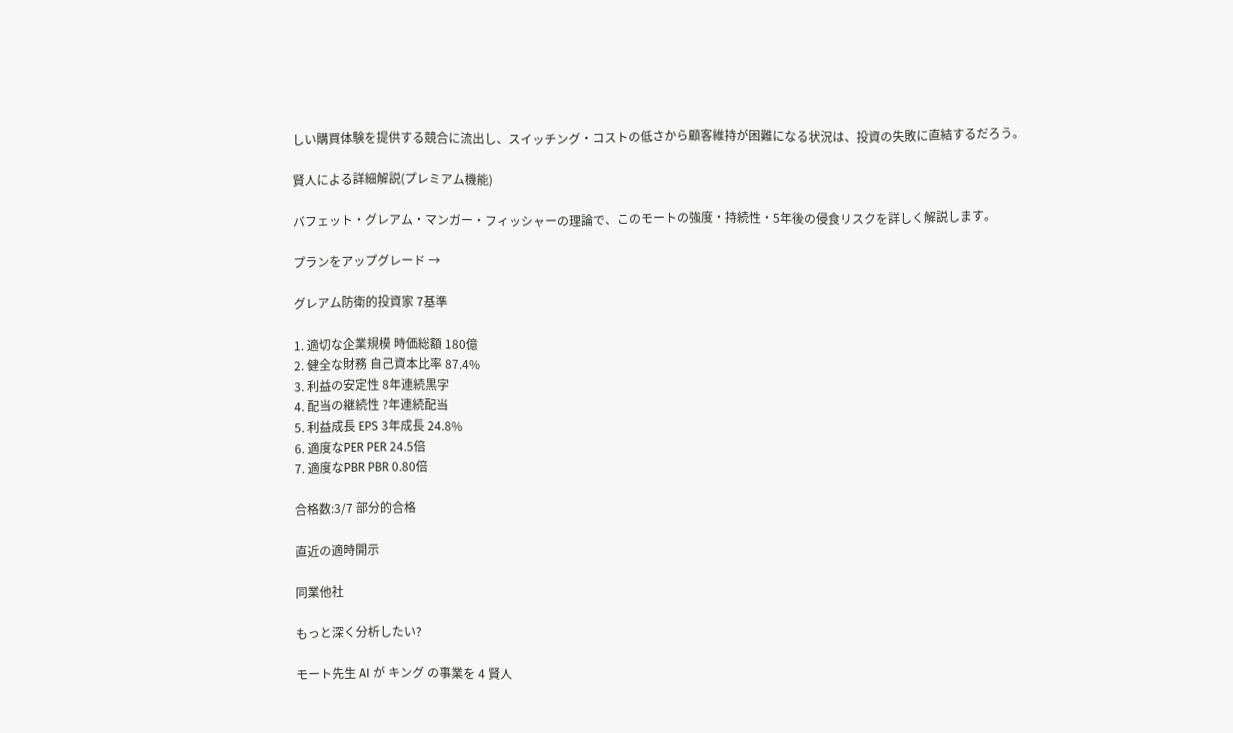しい購買体験を提供する競合に流出し、スイッチング・コストの低さから顧客維持が困難になる状況は、投資の失敗に直結するだろう。

賢人による詳細解説(プレミアム機能)

バフェット・グレアム・マンガー・フィッシャーの理論で、このモートの強度・持続性・5年後の侵食リスクを詳しく解説します。

プランをアップグレード →

グレアム防衛的投資家 7基準

1. 適切な企業規模 時価総額 180億
2. 健全な財務 自己資本比率 87.4%
3. 利益の安定性 8年連続黒字
4. 配当の継続性 ?年連続配当
5. 利益成長 EPS 3年成長 24.8%
6. 適度なPER PER 24.5倍
7. 適度なPBR PBR 0.80倍

合格数:3/7 部分的合格

直近の適時開示

同業他社

もっと深く分析したい?

モート先生 AI が キング の事業を 4 賢人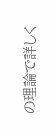の理論で詳しく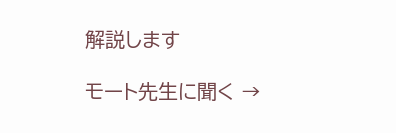解説します

モート先生に聞く →